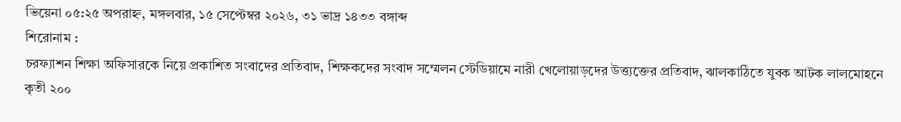ভিয়েনা ০৫:২৫ অপরাহ্ন, মঙ্গলবার, ১৫ সেপ্টেম্বর ২০২৬, ৩১ ভাদ্র ১৪৩৩ বঙ্গাব্দ
শিরোনাম :
চরফ্যাশন শিক্ষা অফিসারকে নিয়ে প্রকাশিত সংবাদের প্রতিবাদ, শিক্ষকদের সংবাদ সম্মেলন স্টেডিয়ামে নারী খেলোয়াড়দের উত্ত্যক্তের প্রতিবাদ, ঝালকাঠিতে যুবক আটক লালমোহনে কৃতী ২০০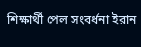শিক্ষার্থী পেল সংবর্ধনা ইরান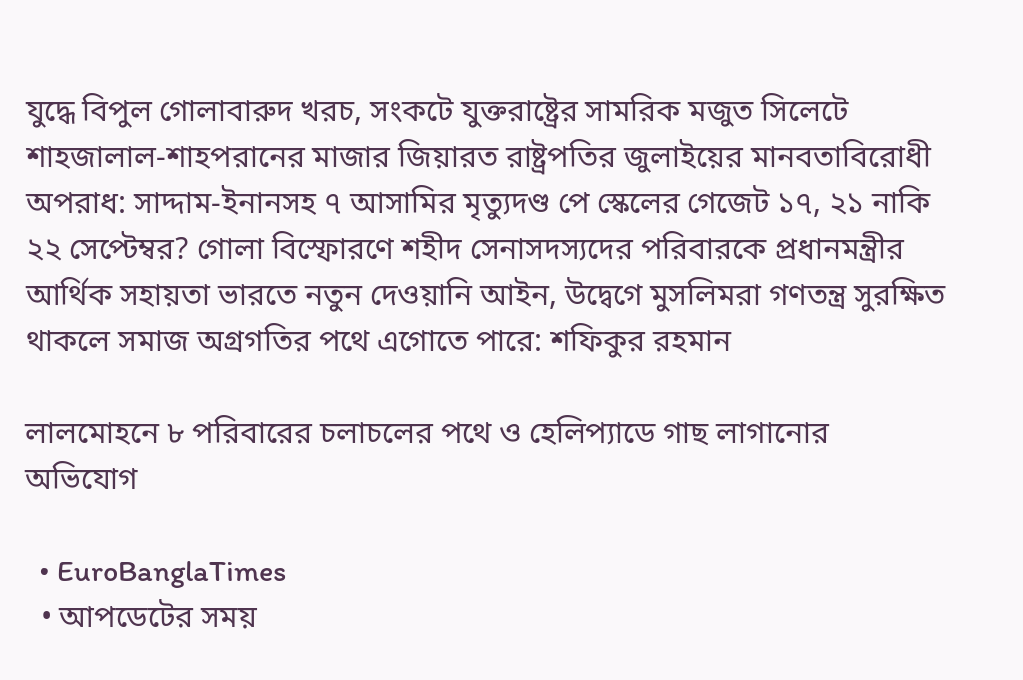যুদ্ধে বিপুল গোলাবারুদ খরচ, সংকটে যুক্তরাষ্ট্রের সামরিক মজুত সিলেটে শাহজালাল-শাহপরানের মাজার জিয়ারত রাষ্ট্রপতির জুলাইয়ের মানবতাবিরোধী অপরাধ: সাদ্দাম-ইনানসহ ৭ আসামির মৃত্যুদণ্ড পে স্কেলের গেজেট ১৭, ২১ নাকি ২২ সেপ্টেম্বর? গোলা বিস্ফোরণে শহীদ সেনাসদস্যদের পরিবারকে প্রধানমন্ত্রীর আর্থিক সহায়তা ভারতে নতুন দেওয়ানি আইন, উদ্বেগে মুসলিমরা গণতন্ত্র সুরক্ষিত থাকলে সমাজ অগ্রগতির পথে এগোতে পারে: শফিকুর রহমান

লালমোহনে ৮ পরিবারের চলাচলের পথে ও হেলিপ্যাডে গাছ লাগানোর অভিযোগ

  • EuroBanglaTimes
  • আপডেটের সময়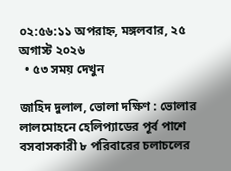০২:৫৬:১১ অপরাহ্ন, মঙ্গলবার, ২৫ অগাস্ট ২০২৬
  • ৫৩ সময় দেখুন

জাহিদ দুলাল, ভোলা দক্ষিণ : ভোলার লালমোহনে হেলিপ্যাডের পূর্ব পাশে বসবাসকারী ৮ পরিবারের চলাচলের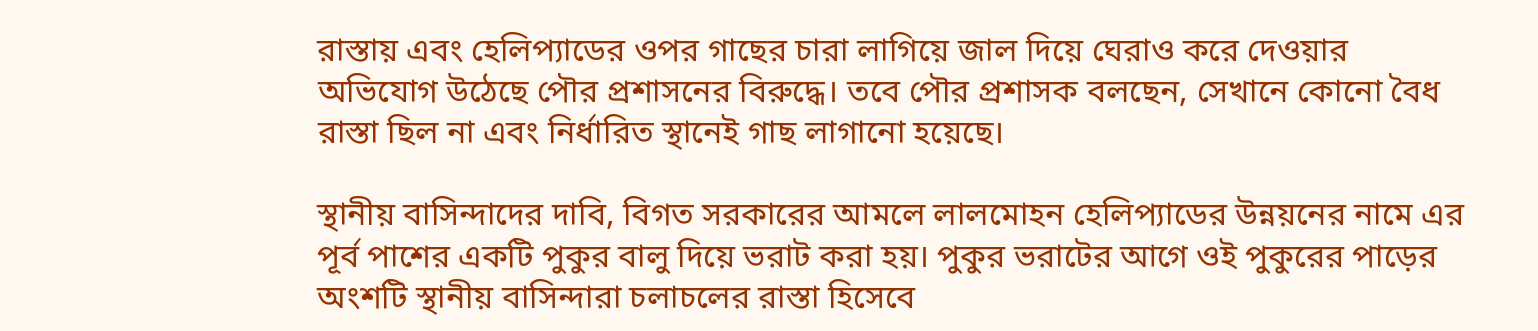রাস্তায় এবং হেলিপ্যাডের ওপর গাছের চারা লাগিয়ে জাল দিয়ে ঘেরাও করে দেওয়ার অভিযোগ উঠেছে পৌর প্রশাসনের বিরুদ্ধে। তবে পৌর প্রশাসক বলছেন, সেখানে কোনো বৈধ রাস্তা ছিল না এবং নির্ধারিত স্থানেই গাছ লাগানো হয়েছে।

স্থানীয় বাসিন্দাদের দাবি, বিগত সরকারের আমলে লালমোহন হেলিপ্যাডের উন্নয়নের নামে এর পূর্ব পাশের একটি পুকুর বালু দিয়ে ভরাট করা হয়। পুকুর ভরাটের আগে ওই পুকুরের পাড়ের অংশটি স্থানীয় বাসিন্দারা চলাচলের রাস্তা হিসেবে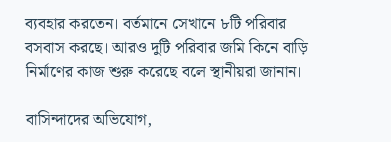ব্যবহার করতেন। বর্তমানে সেখানে ৮টি পরিবার বসবাস করছে। আরও দুটি পরিবার জমি কিনে বাড়ি নির্মাণের কাজ শুরু করেছে বলে স্থানীয়রা জানান।

বাসিন্দাদের অভিযোগ,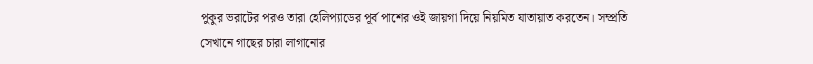পুকুর ভরাটের পরও তারা হেলিপ্যাডের পূর্ব পাশের ওই জায়গা দিয়ে নিয়মিত যাতায়াত করতেন। সম্প্রতি সেখানে গাছের চারা লাগানোর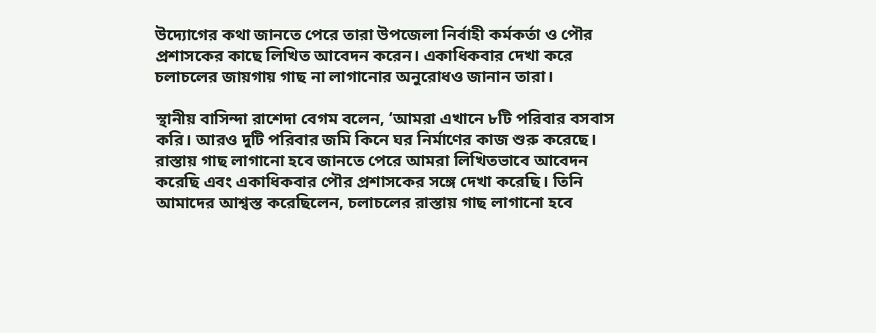উদ্যোগের কথা জানতে পেরে তারা উপজেলা নির্বাহী কর্মকর্তা ও পৌর প্রশাসকের কাছে লিখিত আবেদন করেন। একাধিকবার দেখা করে চলাচলের জায়গায় গাছ না লাগানোর অনুরোধও জানান তারা।

স্থানীয় বাসিন্দা রাশেদা বেগম বলেন, ‘আমরা এখানে ৮টি পরিবার বসবাস করি। আরও দুটি পরিবার জমি কিনে ঘর নির্মাণের কাজ শুরু করেছে। রাস্তায় গাছ লাগানো হবে জানতে পেরে আমরা লিখিতভাবে আবেদন করেছি এবং একাধিকবার পৌর প্রশাসকের সঙ্গে দেখা করেছি। তিনি আমাদের আশ্বস্ত করেছিলেন, চলাচলের রাস্তায় গাছ লাগানো হবে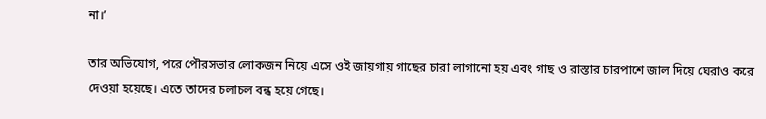না।’

তার অভিযোগ, পরে পৌরসভার লোকজন নিয়ে এসে ওই জায়গায় গাছের চারা লাগানো হয় এবং গাছ ও রাস্তার চারপাশে জাল দিয়ে ঘেরাও করে দেওয়া হয়েছে। এতে তাদের চলাচল বন্ধ হয়ে গেছে।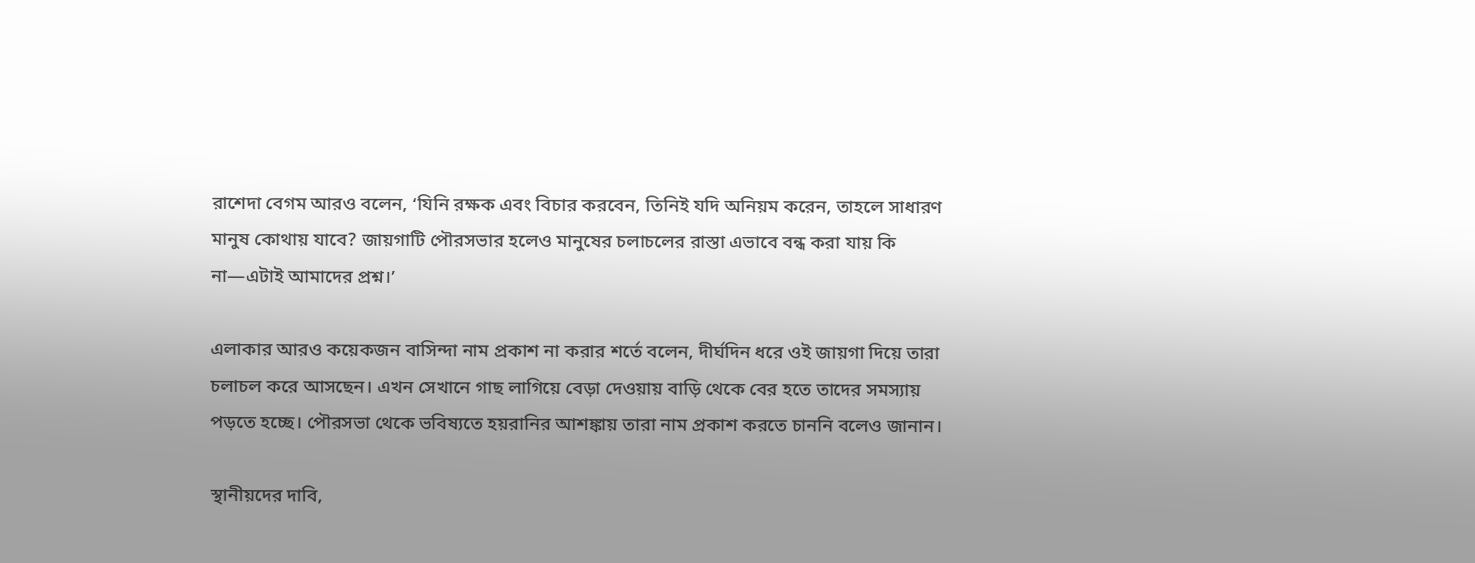রাশেদা বেগম আরও বলেন, ‘যিনি রক্ষক এবং বিচার করবেন, তিনিই যদি অনিয়ম করেন, তাহলে সাধারণ মানুষ কোথায় যাবে? জায়গাটি পৌরসভার হলেও মানুষের চলাচলের রাস্তা এভাবে বন্ধ করা যায় কি না—এটাই আমাদের প্রশ্ন।’

এলাকার আরও কয়েকজন বাসিন্দা নাম প্রকাশ না করার শর্তে বলেন, দীর্ঘদিন ধরে ওই জায়গা দিয়ে তারা চলাচল করে আসছেন। এখন সেখানে গাছ লাগিয়ে বেড়া দেওয়ায় বাড়ি থেকে বের হতে তাদের সমস্যায় পড়তে হচ্ছে। পৌরসভা থেকে ভবিষ্যতে হয়রানির আশঙ্কায় তারা নাম প্রকাশ করতে চাননি বলেও জানান।

স্থানীয়দের দাবি,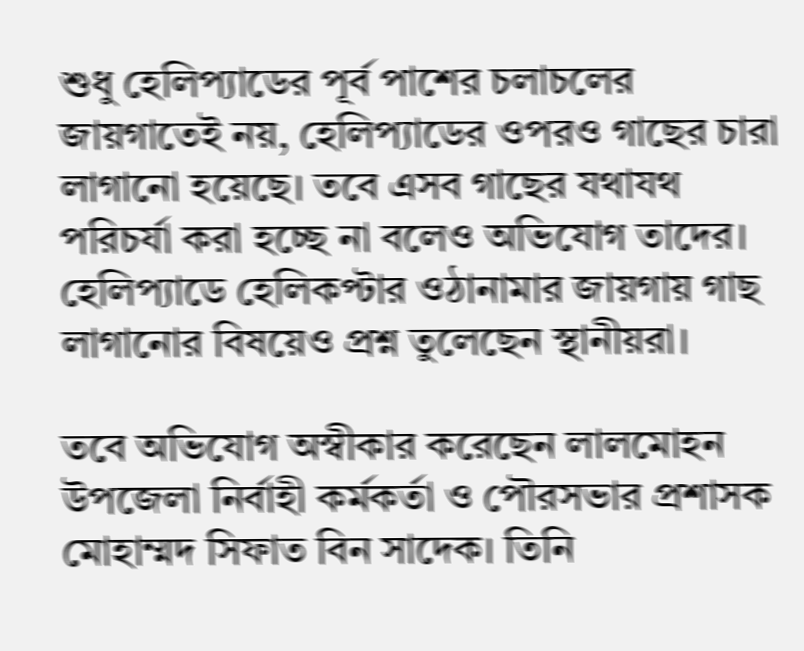শুধু হেলিপ্যাডের পূর্ব পাশের চলাচলের জায়গাতেই নয়, হেলিপ্যাডের ওপরও গাছের চারা লাগানো হয়েছে। তবে এসব গাছের যথাযথ পরিচর্যা করা হচ্ছে না বলেও অভিযোগ তাদের। হেলিপ্যাডে হেলিকপ্টার ওঠানামার জায়গায় গাছ লাগানোর বিষয়েও প্রশ্ন তুলেছেন স্থানীয়রা।

তবে অভিযোগ অস্বীকার করেছেন লালমোহন উপজেলা নির্বাহী কর্মকর্তা ও পৌরসভার প্রশাসক মোহাম্মদ সিফাত বিন সাদেক। তিনি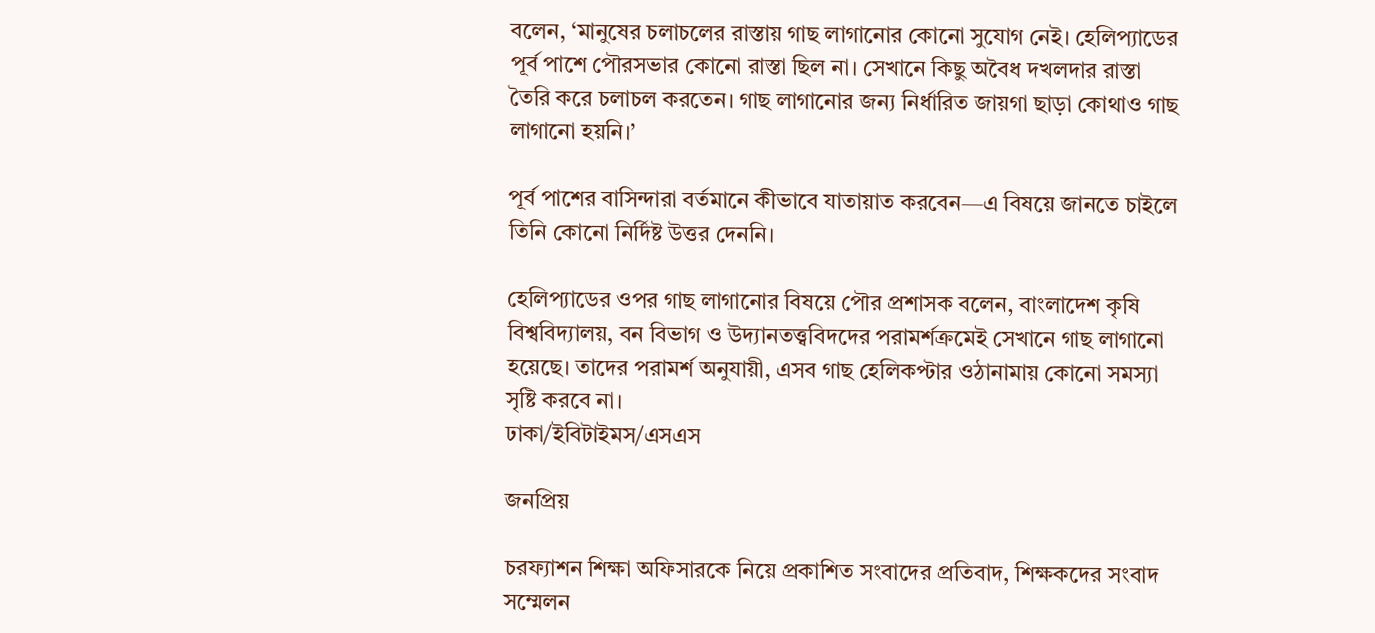বলেন, ‘মানুষের চলাচলের রাস্তায় গাছ লাগানোর কোনো সুযোগ নেই। হেলিপ্যাডের পূর্ব পাশে পৌরসভার কোনো রাস্তা ছিল না। সেখানে কিছু অবৈধ দখলদার রাস্তা তৈরি করে চলাচল করতেন। গাছ লাগানোর জন্য নির্ধারিত জায়গা ছাড়া কোথাও গাছ লাগানো হয়নি।’

পূর্ব পাশের বাসিন্দারা বর্তমানে কীভাবে যাতায়াত করবেন—এ বিষয়ে জানতে চাইলে তিনি কোনো নির্দিষ্ট উত্তর দেননি।

হেলিপ্যাডের ওপর গাছ লাগানোর বিষয়ে পৌর প্রশাসক বলেন, বাংলাদেশ কৃষি বিশ্ববিদ্যালয়, বন বিভাগ ও উদ্যানতত্ত্ববিদদের পরামর্শক্রমেই সেখানে গাছ লাগানো হয়েছে। তাদের পরামর্শ অনুযায়ী, এসব গাছ হেলিকপ্টার ওঠানামায় কোনো সমস্যা সৃষ্টি করবে না।
ঢাকা/ইবিটাইমস/এসএস

জনপ্রিয়

চরফ্যাশন শিক্ষা অফিসারকে নিয়ে প্রকাশিত সংবাদের প্রতিবাদ, শিক্ষকদের সংবাদ সম্মেলন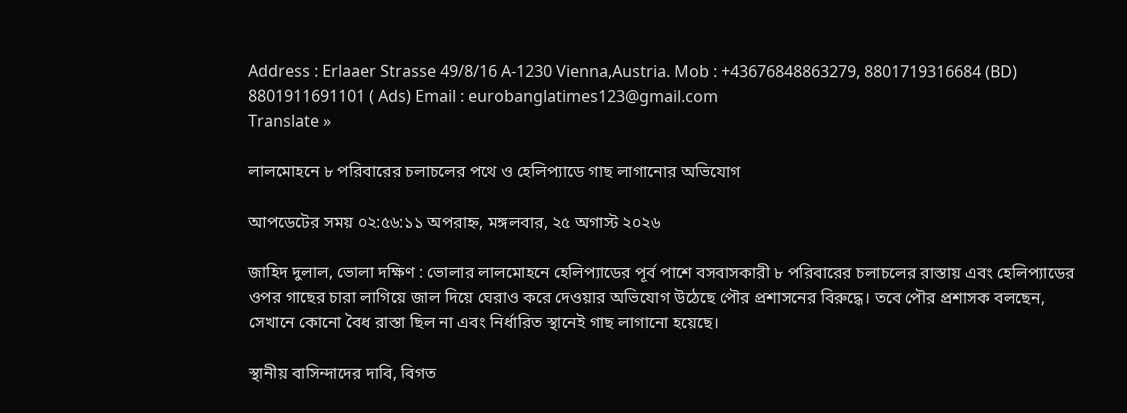Address : Erlaaer Strasse 49/8/16 A-1230 Vienna,Austria. Mob : +43676848863279, 8801719316684 (BD) 8801911691101 ( Ads) Email : eurobanglatimes123@gmail.com
Translate »

লালমোহনে ৮ পরিবারের চলাচলের পথে ও হেলিপ্যাডে গাছ লাগানোর অভিযোগ

আপডেটের সময় ০২:৫৬:১১ অপরাহ্ন, মঙ্গলবার, ২৫ অগাস্ট ২০২৬

জাহিদ দুলাল, ভোলা দক্ষিণ : ভোলার লালমোহনে হেলিপ্যাডের পূর্ব পাশে বসবাসকারী ৮ পরিবারের চলাচলের রাস্তায় এবং হেলিপ্যাডের ওপর গাছের চারা লাগিয়ে জাল দিয়ে ঘেরাও করে দেওয়ার অভিযোগ উঠেছে পৌর প্রশাসনের বিরুদ্ধে। তবে পৌর প্রশাসক বলছেন, সেখানে কোনো বৈধ রাস্তা ছিল না এবং নির্ধারিত স্থানেই গাছ লাগানো হয়েছে।

স্থানীয় বাসিন্দাদের দাবি, বিগত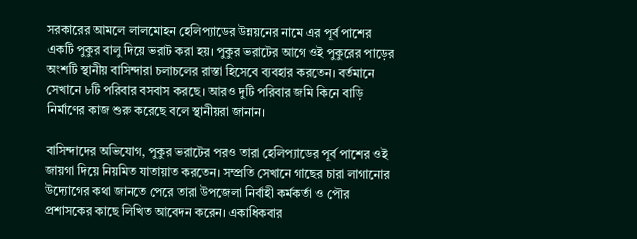সরকারের আমলে লালমোহন হেলিপ্যাডের উন্নয়নের নামে এর পূর্ব পাশের একটি পুকুর বালু দিয়ে ভরাট করা হয়। পুকুর ভরাটের আগে ওই পুকুরের পাড়ের অংশটি স্থানীয় বাসিন্দারা চলাচলের রাস্তা হিসেবে ব্যবহার করতেন। বর্তমানে সেখানে ৮টি পরিবার বসবাস করছে। আরও দুটি পরিবার জমি কিনে বাড়ি নির্মাণের কাজ শুরু করেছে বলে স্থানীয়রা জানান।

বাসিন্দাদের অভিযোগ, পুকুর ভরাটের পরও তারা হেলিপ্যাডের পূর্ব পাশের ওই জায়গা দিয়ে নিয়মিত যাতায়াত করতেন। সম্প্রতি সেখানে গাছের চারা লাগানোর উদ্যোগের কথা জানতে পেরে তারা উপজেলা নির্বাহী কর্মকর্তা ও পৌর প্রশাসকের কাছে লিখিত আবেদন করেন। একাধিকবার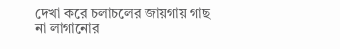দেখা করে চলাচলের জায়গায় গাছ না লাগানোর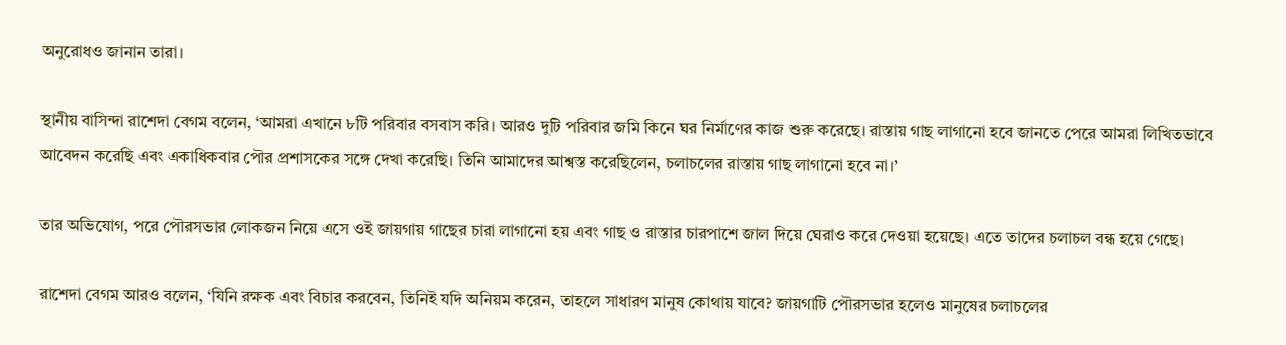অনুরোধও জানান তারা।

স্থানীয় বাসিন্দা রাশেদা বেগম বলেন, ‘আমরা এখানে ৮টি পরিবার বসবাস করি। আরও দুটি পরিবার জমি কিনে ঘর নির্মাণের কাজ শুরু করেছে। রাস্তায় গাছ লাগানো হবে জানতে পেরে আমরা লিখিতভাবে আবেদন করেছি এবং একাধিকবার পৌর প্রশাসকের সঙ্গে দেখা করেছি। তিনি আমাদের আশ্বস্ত করেছিলেন, চলাচলের রাস্তায় গাছ লাগানো হবে না।’

তার অভিযোগ, পরে পৌরসভার লোকজন নিয়ে এসে ওই জায়গায় গাছের চারা লাগানো হয় এবং গাছ ও রাস্তার চারপাশে জাল দিয়ে ঘেরাও করে দেওয়া হয়েছে। এতে তাদের চলাচল বন্ধ হয়ে গেছে।

রাশেদা বেগম আরও বলেন, ‘যিনি রক্ষক এবং বিচার করবেন, তিনিই যদি অনিয়ম করেন, তাহলে সাধারণ মানুষ কোথায় যাবে? জায়গাটি পৌরসভার হলেও মানুষের চলাচলের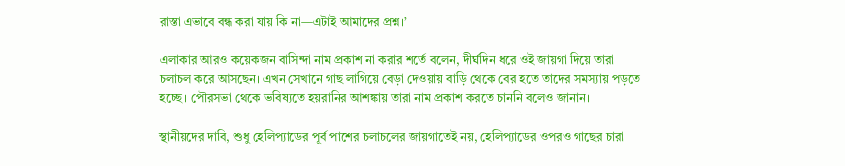রাস্তা এভাবে বন্ধ করা যায় কি না—এটাই আমাদের প্রশ্ন।’

এলাকার আরও কয়েকজন বাসিন্দা নাম প্রকাশ না করার শর্তে বলেন, দীর্ঘদিন ধরে ওই জায়গা দিয়ে তারা চলাচল করে আসছেন। এখন সেখানে গাছ লাগিয়ে বেড়া দেওয়ায় বাড়ি থেকে বের হতে তাদের সমস্যায় পড়তে হচ্ছে। পৌরসভা থেকে ভবিষ্যতে হয়রানির আশঙ্কায় তারা নাম প্রকাশ করতে চাননি বলেও জানান।

স্থানীয়দের দাবি, শুধু হেলিপ্যাডের পূর্ব পাশের চলাচলের জায়গাতেই নয়, হেলিপ্যাডের ওপরও গাছের চারা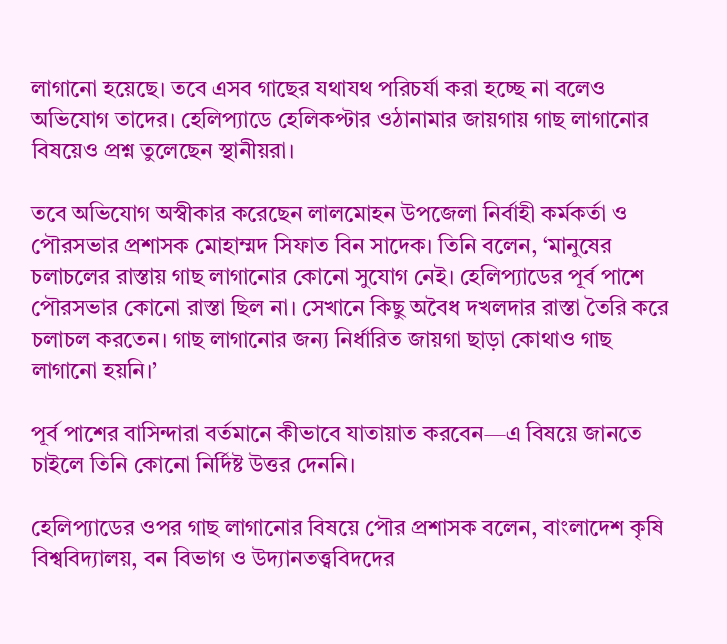লাগানো হয়েছে। তবে এসব গাছের যথাযথ পরিচর্যা করা হচ্ছে না বলেও অভিযোগ তাদের। হেলিপ্যাডে হেলিকপ্টার ওঠানামার জায়গায় গাছ লাগানোর বিষয়েও প্রশ্ন তুলেছেন স্থানীয়রা।

তবে অভিযোগ অস্বীকার করেছেন লালমোহন উপজেলা নির্বাহী কর্মকর্তা ও পৌরসভার প্রশাসক মোহাম্মদ সিফাত বিন সাদেক। তিনি বলেন, ‘মানুষের চলাচলের রাস্তায় গাছ লাগানোর কোনো সুযোগ নেই। হেলিপ্যাডের পূর্ব পাশে পৌরসভার কোনো রাস্তা ছিল না। সেখানে কিছু অবৈধ দখলদার রাস্তা তৈরি করে চলাচল করতেন। গাছ লাগানোর জন্য নির্ধারিত জায়গা ছাড়া কোথাও গাছ লাগানো হয়নি।’

পূর্ব পাশের বাসিন্দারা বর্তমানে কীভাবে যাতায়াত করবেন—এ বিষয়ে জানতে চাইলে তিনি কোনো নির্দিষ্ট উত্তর দেননি।

হেলিপ্যাডের ওপর গাছ লাগানোর বিষয়ে পৌর প্রশাসক বলেন, বাংলাদেশ কৃষি বিশ্ববিদ্যালয়, বন বিভাগ ও উদ্যানতত্ত্ববিদদের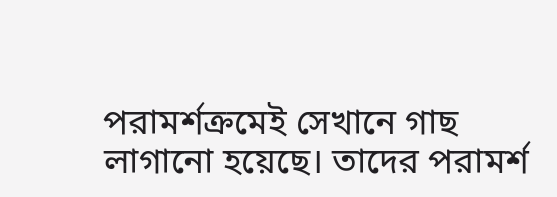পরামর্শক্রমেই সেখানে গাছ লাগানো হয়েছে। তাদের পরামর্শ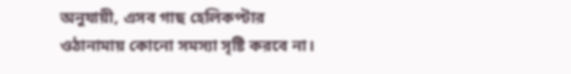অনুযায়ী, এসব গাছ হেলিকপ্টার ওঠানামায় কোনো সমস্যা সৃষ্টি করবে না।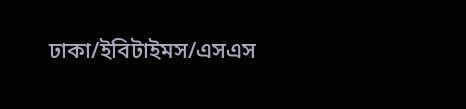ঢাকা/ইবিটাইমস/এসএস